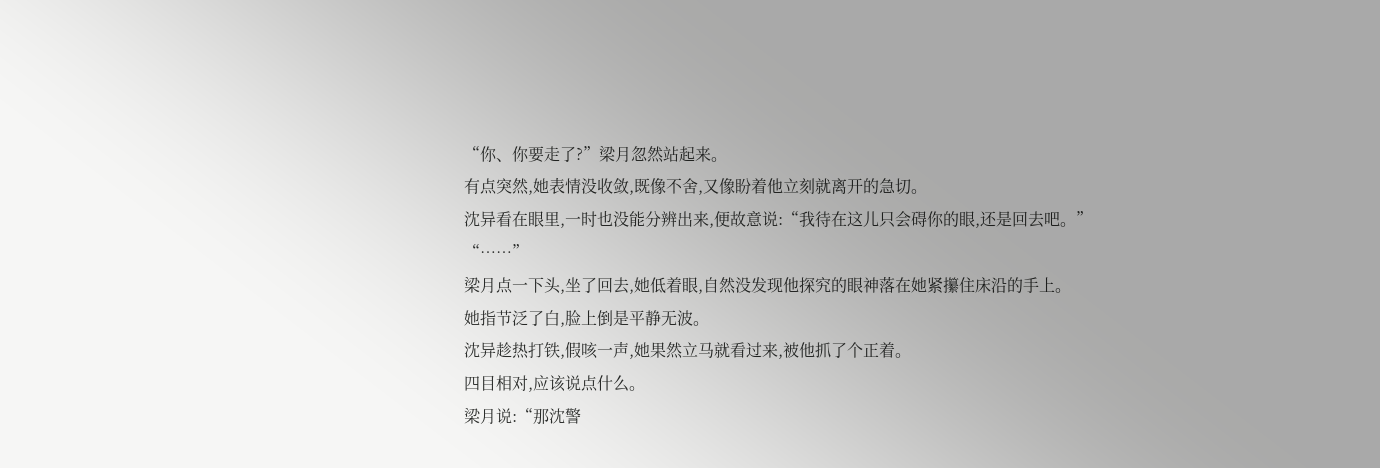“你、你要走了?”梁月忽然站起来。
有点突然,她表情没收敛,既像不舍,又像盼着他立刻就离开的急切。
沈异看在眼里,一时也没能分辨出来,便故意说:“我待在这儿只会碍你的眼,还是回去吧。”
“……”
梁月点一下头,坐了回去,她低着眼,自然没发现他探究的眼神落在她紧攥住床沿的手上。
她指节泛了白,脸上倒是平静无波。
沈异趁热打铁,假咳一声,她果然立马就看过来,被他抓了个正着。
四目相对,应该说点什么。
梁月说:“那沈警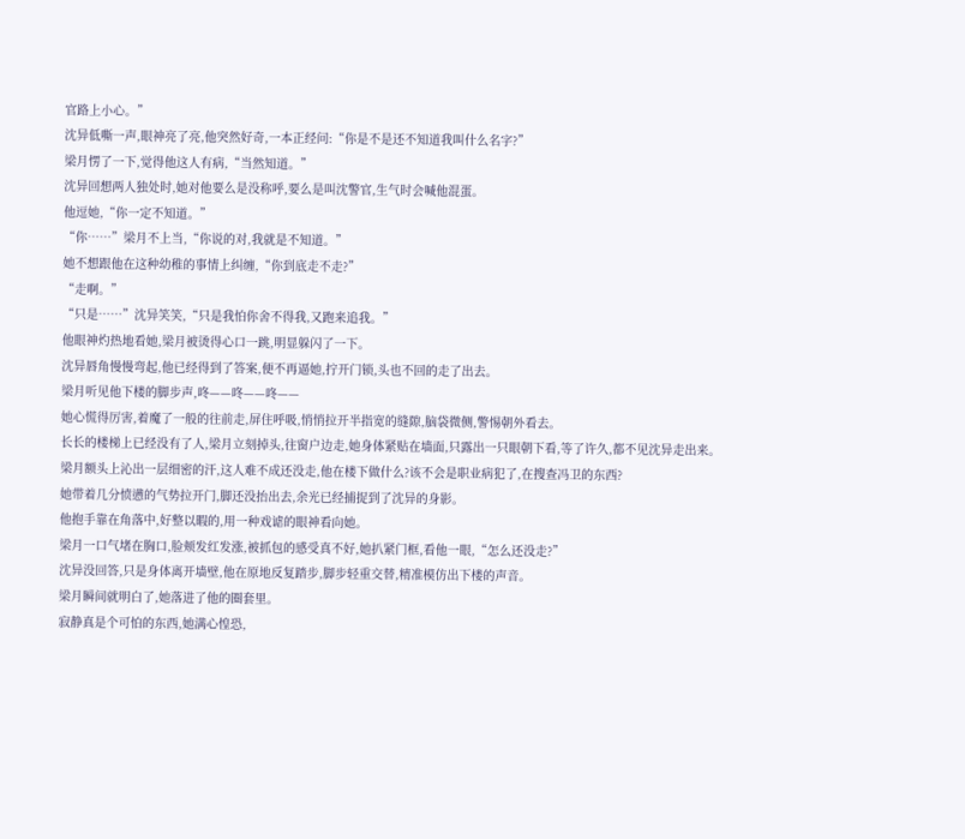官路上小心。”
沈异低嘶一声,眼神亮了亮,他突然好奇,一本正经问:“你是不是还不知道我叫什么名字?”
梁月愣了一下,觉得他这人有病,“当然知道。”
沈异回想两人独处时,她对他要么是没称呼,要么是叫沈警官,生气时会喊他混蛋。
他逗她,“你一定不知道。”
“你……”梁月不上当,“你说的对,我就是不知道。”
她不想跟他在这种幼稚的事情上纠缠,“你到底走不走?”
“走啊。”
“只是……”沈异笑笑,“只是我怕你舍不得我,又跑来追我。”
他眼神灼热地看她,梁月被烫得心口一跳,明显躲闪了一下。
沈异唇角慢慢弯起,他已经得到了答案,便不再逼她,拧开门锁,头也不回的走了出去。
梁月听见他下楼的脚步声,咚——咚——咚——
她心慌得厉害,着魔了一般的往前走,屏住呼吸,悄悄拉开半指宽的缝隙,脑袋微侧,警惕朝外看去。
长长的楼梯上已经没有了人,梁月立刻掉头,往窗户边走,她身体紧贴在墙面,只露出一只眼朝下看,等了许久,都不见沈异走出来。
梁月额头上沁出一层细密的汗,这人难不成还没走,他在楼下做什么?该不会是职业病犯了,在搜查冯卫的东西?
她带着几分愤懑的气势拉开门,脚还没抬出去,余光已经捕捉到了沈异的身影。
他抱手靠在角落中,好整以暇的,用一种戏谑的眼神看向她。
梁月一口气堵在胸口,脸颊发红发涨,被抓包的感受真不好,她扒紧门框,看他一眼,“怎么还没走?”
沈异没回答,只是身体离开墙壁,他在原地反复踏步,脚步轻重交替,精准模仿出下楼的声音。
梁月瞬间就明白了,她落进了他的圈套里。
寂静真是个可怕的东西,她满心惶恐,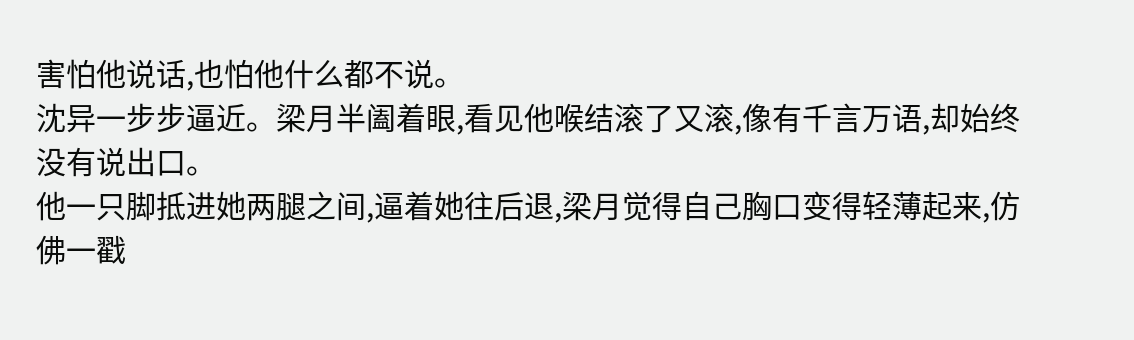害怕他说话,也怕他什么都不说。
沈异一步步逼近。梁月半阖着眼,看见他喉结滚了又滚,像有千言万语,却始终没有说出口。
他一只脚抵进她两腿之间,逼着她往后退,梁月觉得自己胸口变得轻薄起来,仿佛一戳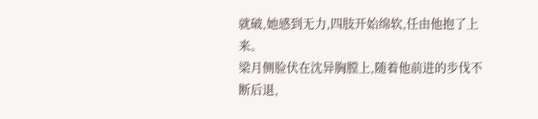就破,她感到无力,四肢开始绵软,任由他抱了上来。
梁月侧脸伏在沈异胸膛上,随着他前进的步伐不断后退,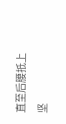直至后腰抵上坚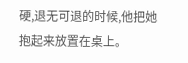硬,退无可退的时候,他把她抱起来放置在桌上。